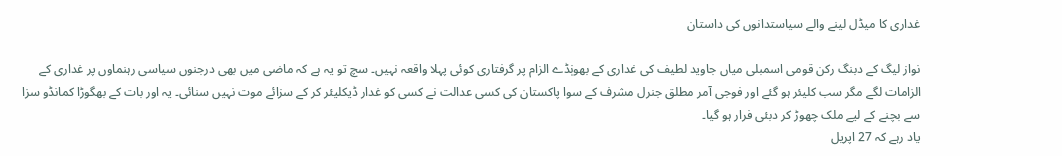غداری کا میڈل لینے والے سیاستدانوں کی داستان

نواز لیگ کے دبنگ رکن قومی اسمبلی میاں جاوید لطیف کی غداری کے بھونٖڈے الزام پر گرفتاری کوئی پہلا واقعہ نہیں۔ سچ تو یہ ہے کہ ماضی میں بھی درجنوں سیاسی رہنماوں پر غداری کے الزامات لگے مگر سب کلیئر ہو گئے اور فوجی آمر مطلق جنرل مشرف کے سوا پاکستان کی کسی عدالت نے کسی کو غدار ڈیکلیئر کر کے سزائے موت نہیں سنائی۔ یہ اور بات کے بھگوڑا کمانڈو سزا سے بچنے کے لیے ملک چھوڑ کر دبئی فرار ہو گیا۔
یاد رہے کہ 27 اپریل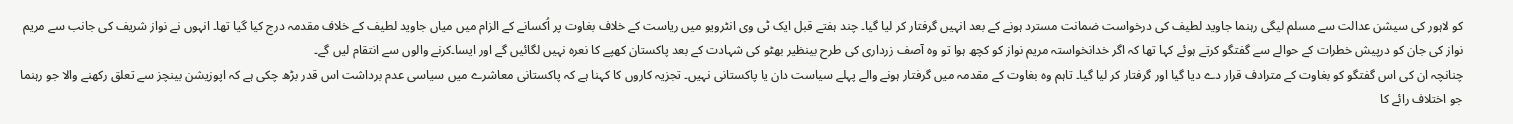کو لاہور کی سیشن عدالت سے مسلم لیگی رہنما جاوید لطیف کی درخواست ضمانت مسترد ہونے کے بعد انہیں گرفتار کر لیا گیا۔ چند ہفتے قبل ایک ٹی وی انٹرویو میں ریاست کے خلاف بغاوت پر اُکسانے کے الزام میں میاں جاوید لطیف کے خلاف مقدمہ درج کیا گیا تھا۔ انہوں نے نواز شریف کی جانب سے مریم نواز کی جان کو درپیش خطرات کے حوالے سے گفتگو کرتے ہوئے کہا تھا کہ اگر خدانخواستہ مریم نواز کو کچھ ہوا تو وہ آصف زرداری کی طرح بینظیر بھٹو کی شہادت کے بعد پاکستان کھپے کا نعرہ نہیں لگائیں گے اور ایسا۔کرنے والوں سے انتقام لیں گے۔
چنانچہ ان کی اس گفتگو کو بغاوت کے مترادف قرار دے دیا گیا اور گرفتار کر لیا گیا۔ تاہم وہ بغاوت کے مقدمہ میں گرفتار ہونے والے پہلے سیاست دان یا پاکستانی نہیں۔ تجزیہ کاروں کا کہنا ہے کہ پاکستانی معاشرے میں سیاسی عدم برداشت اس قدر بڑھ چکی ہے کہ اپوزیشن بینچز سے تعلق رکھنے والا جو رہنما جو اختلاف رائے کا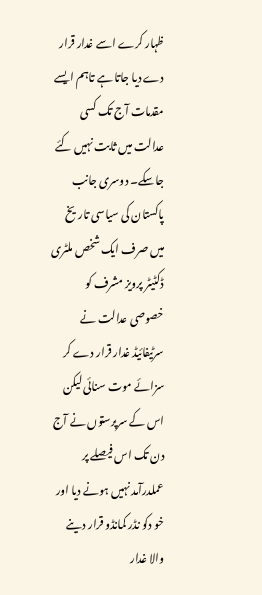ظہار کرے اسے غدار قرار دے دیا جاتا ہے تاہم ایسے مقدمات آج تک کسی عدالت میں ثابت نہیں کئے جاسکے۔ دوسری جانب پاکستان کی سیاسی تاریخ میں صرف ایک شخص ملٹری ڈکٹیٹر پرویز مشرف کو خصوصی عدالت نے سرٹیفائیڈ غدار قرار دے کر سزائے موت سنائی لیکن اس کے سرپرستوں نے آج دن تک اس فیصلے پر عملدرآمد نہیں ہونے دیا اور خو دکو نڈر کمانڈو قرار دینے والا غدار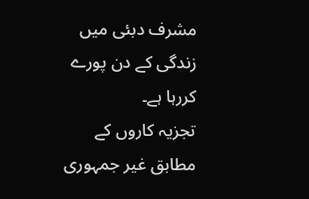مشرف دبئی میں زندگی کے دن پورے کررہا ہے۔
تجزیہ کاروں کے مطابق غیر جمہوری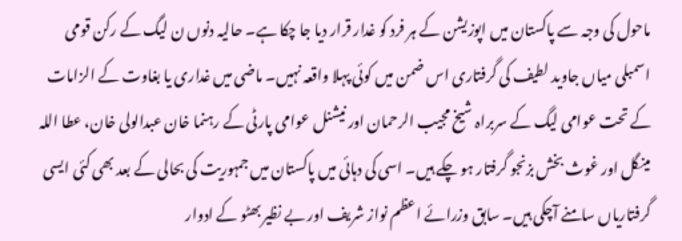ماحول کی وجہ سے پاکستان میں اپوزیشن کے ہر فرد کو غدار قرار دیا جا چکا ہے۔ حالیہ دنوں ن لیگ کے رکن قومی اسمبلی میاں جاوید لطیف کی گرفتاری اس ضمن میں کوئی پہلا واقعہ نہیں۔ ماضی میں غداری یا بغاوت کے الزامات کے تحت عوامی لیگ کے سربراہ شیخ مجیب الرحمان اور نیشنل عوامی پارٹی کے رہنما خان عبدالولی خان، عطا اللہ مینگل اور غوث بخش بزنجو گرفتار ہو چکے ہیں۔ اسی کی دہائی میں پاکستان میں جمہوریت کی بحالی کے بعد بھی کئی ایسی گرفتاریاں سامنے آچکی ہیں۔ سابق وزرائے اعظم نواز شریف اور بے نظیر بھٹو کے ادوار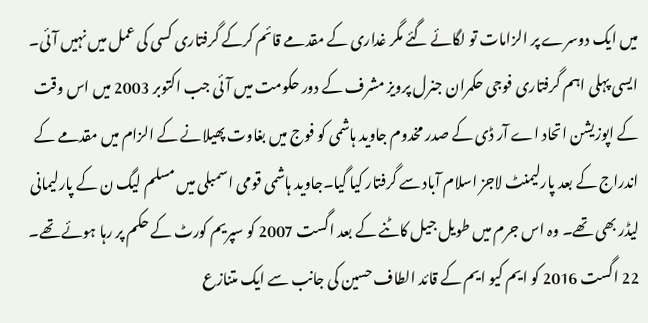میں ایک دوسرے پر الزامات تو لگائے گئے مگر غداری کے مقدمے قائم کرکے گرفتاری کسی کی عمل میں نہیں آئی۔
ایسی پہلی اہم گرفتاری فوجی حکمران جنرل پرویز مشرف کے دور حکومت میں آئی جب اکتوبر 2003 میں اس وقت کے اپوزیشن اتحاد اے آر ڈی کے صدر مخدوم جاوید ہاشمی کو فوج میں بغاوت پھیلانے کے الزام میں مقدمے کے اندراج کے بعد پارلیمنٹ لاجز اسلام آباد سے گرفتار کیا گیا۔جاوید ہاشمی قومی اسمبلی میں مسلم لیگ ن کے پارلیمانی لیڈر بھی تھے۔ وہ اس جرم میں طویل جیل کاٹنے کے بعد اگست 2007 کو سپریم کورٹ کے حکم پر رہا ہوئے تھے۔ 22 اگست 2016 کو ایم کیو ایم کے قائد الطاف حسین کی جانب سے ایک متنازع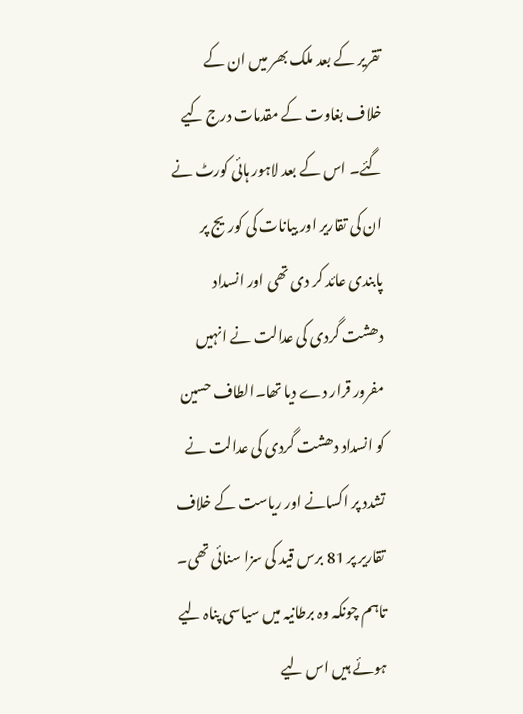تقریر کے بعد ملک بھر میں ان کے خلاف بغاوت کے مقدمات درج کیے گئے۔ اس کے بعد لاہور ہائی کورٹ نے ان کی تقاریر اور بیانات کی کوریج پر پابندی عائد کر دی تھی اور انسداد دھشت گردی کی عدالت نے انہیں مفرور قرار دے دیا تھا۔الطاف حسین کو انسداد دھشت گردی کی عدالت نے تشدد پر اکسانے اور ریاست کے خلاف تقاریر پر 81 برس قید کی سزا سنائی تھی۔ تاہم چونکہ وہ برطانیہ میں سیاسی پناہ لیے ہوئے ہیں اس لیے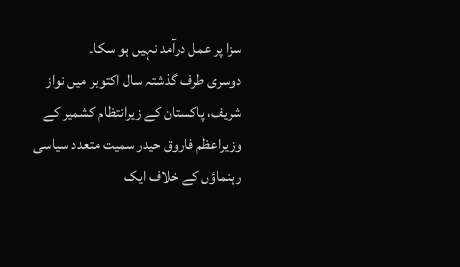سزا پر عمل درآمد نہیں ہو سکا۔
دوسری طرف گذشتہ سال اکتوبر میں نواز شریف، پاکستان کے زیرانتظام کشمیر کے وزیراعظم فاروق حیدر سمیت متعدد سیاسی رہنماؤں کے خلاف ایک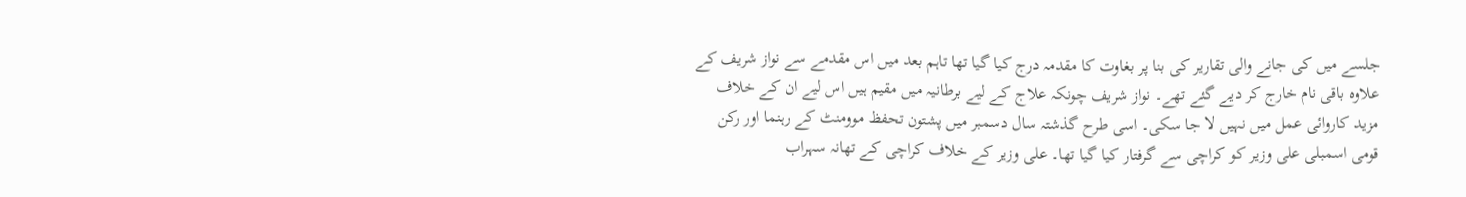جلسے میں کی جانے والی تقاریر کی بنا پر بغاوت کا مقدمہ درج کیا گیا تھا تاہم بعد میں اس مقدمے سے نواز شریف کے علاوہ باقی نام خارج کر دیے گئے تھے۔ نواز شریف چونکہ علاج کے لیے برطانیہ میں مقیم ہیں اس لیے ان کے خلاف مزید کاروائی عمل میں نہیں لا جا سکی۔ اسی طرح گذشتہ سال دسمبر میں پشتون تحفظ موومنٹ کے رہنما اور رکن قومی اسمبلی علی وزیر کو کراچی سے گرفتار کیا گیا تھا۔ علی وزیر کے خلاف کراچی کے تھانہ سہراب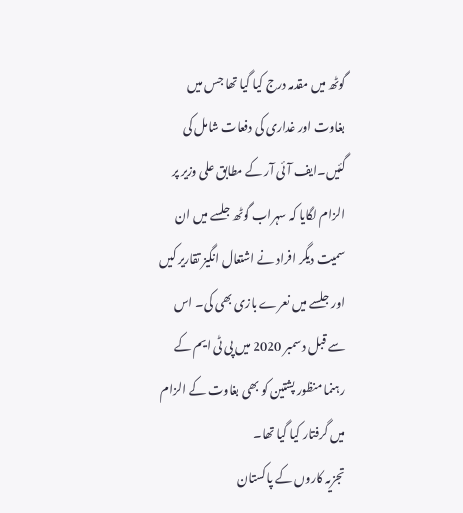گوٹھ میں مقدمہ درج کیا گیا تھا جس میں بغاوت اور غداری کی دفعات شامل کی گئیں۔ایف آئی آر کے مطابق علی وزیر پر الزام لگایا کہ سہراب گوٹھ جلسے میں ان سمیت دیگر افراد نے اشتعال انگیز تقاریر کیں اور جلسے میں نعرے بازی بھی کی۔ اس سے قبل دسمبر 2020 میں پی ٹی ایم کے رہنما منظور پشتین کو بھی بغاوت کے الزام میں گرفتار کیا گیا تھا۔
تجزیہ کاروں کے پاکستان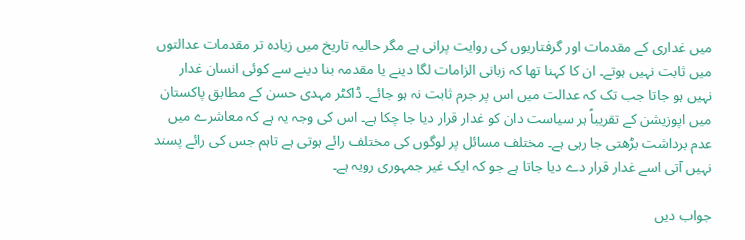میں غداری کے مقدمات اور گرفتاریوں کی روایت پرانی ہے مگر حالیہ تاریخ میں زیادہ تر مقدمات عدالتوں میں ثابت نہیں ہوتے۔ ان کا کہنا تھا کہ زبانی الزامات لگا دینے یا مقدمہ بنا دینے سے کوئی انسان غدار نہیں ہو جاتا جب تک کہ عدالت میں اس پر جرم ثابت نہ ہو جائے۔ ڈاکٹر مہدی حسن کے مطابق پاکستان میں اپوزیشن کے تقریباً ہر سیاست دان کو غدار قرار دیا جا چکا ہے۔ اس کی وجہ یہ ہے کہ معاشرے میں عدم برداشت بڑھتی جا رہی ہے۔ مختلف مسائل پر لوگوں کی مختلف رائے ہوتی ہے تاہم جس کی رائے پسند نہیں آتی اسے غدار قرار دے دیا جاتا ہے جو کہ ایک غیر جمہوری رویہ ہے۔

جواب دیں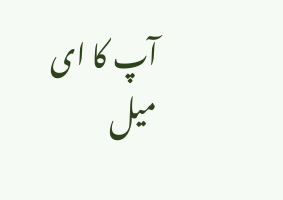آپ کا ای میل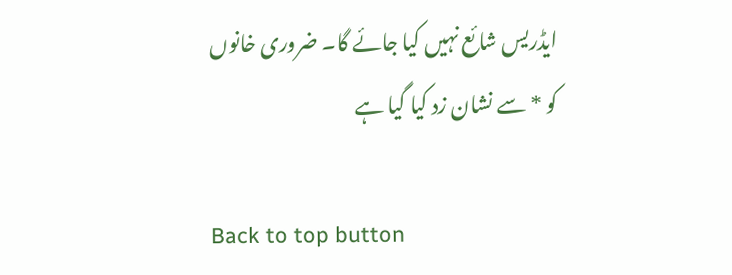ایڈریس شائع نہیں کیا جائے گا۔ ضروری خانوں کو * سے نشان زد کیا گیا ہے

Back to top button